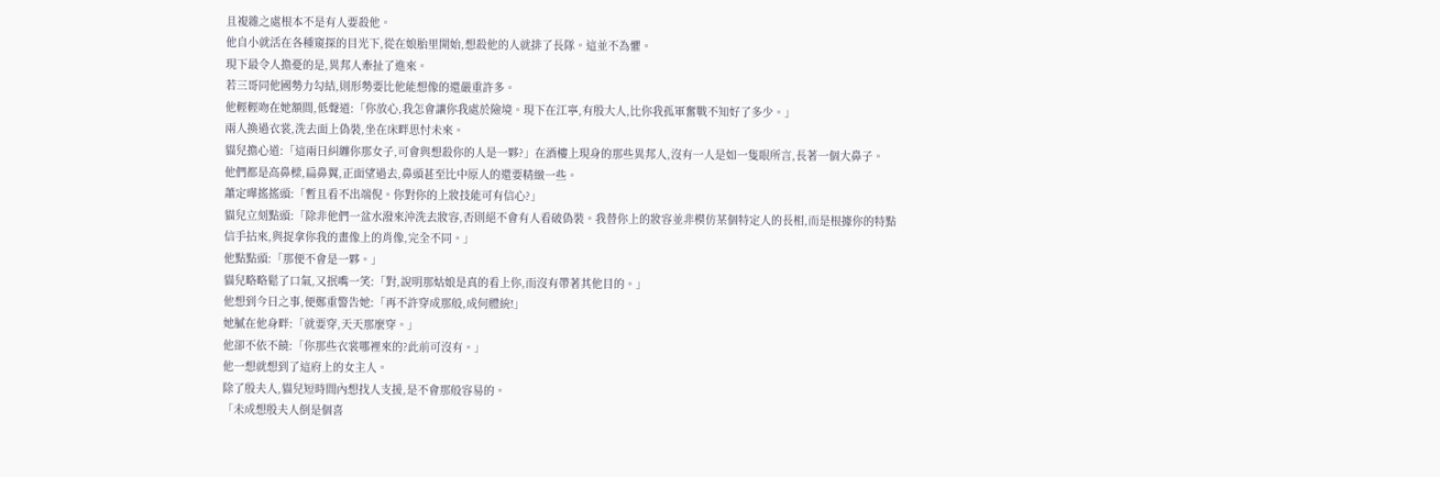且複雜之處根本不是有人要殺他。
他自小就活在各種窺探的目光下,從在娘胎里開始,想殺他的人就排了長隊。這並不為懼。
現下最令人擔憂的是,異邦人牽扯了進來。
若三哥同他國勢力勾結,則形勢要比他能想像的還嚴重許多。
他輕輕吻在她額間,低聲道:「你放心,我怎會讓你我處於險境。現下在江寧,有殷大人,比你我孤軍奮戰不知好了多少。」
兩人換過衣裳,洗去面上偽裝,坐在床畔思忖未來。
貓兒擔心道:「這兩日糾纏你那女子,可會與想殺你的人是一夥?」在酒樓上現身的那些異邦人,沒有一人是如一隻眼所言,長著一個大鼻子。
他們都是高鼻樑,扁鼻翼,正面望過去,鼻頭甚至比中原人的還要精緻一些。
蕭定曄搖搖頭:「暫且看不出端倪。你對你的上妝技能可有信心?」
貓兒立刻點頭:「除非他們一盆水潑來沖洗去妝容,否則絕不會有人看破偽裝。我替你上的妝容並非模仿某個特定人的長相,而是根據你的特點信手拈來,與捉拿你我的畫像上的肖像,完全不同。」
他點點頭:「那便不會是一夥。」
貓兒略略鬆了口氣,又抿嘴一笑:「對,說明那姑娘是真的看上你,而沒有帶著其他目的。」
他想到今日之事,便鄭重警告她:「再不許穿成那般,成何體統!」
她膩在他身畔:「就要穿,天天那麼穿。」
他卻不依不饒:「你那些衣裳哪裡來的?此前可沒有。」
他一想就想到了這府上的女主人。
除了殷夫人,貓兒短時間內想找人支援,是不會那般容易的。
「未成想殷夫人倒是個喜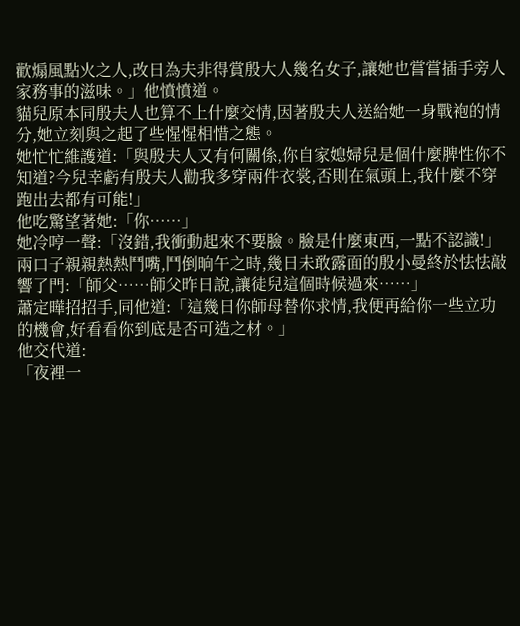歡煽風點火之人,改日為夫非得賞殷大人幾名女子,讓她也嘗嘗插手旁人家務事的滋味。」他憤憤道。
貓兒原本同殷夫人也算不上什麼交情,因著殷夫人送給她一身戰袍的情分,她立刻與之起了些惺惺相惜之態。
她忙忙維護道:「與殷夫人又有何關係,你自家媳婦兒是個什麼脾性你不知道?今兒幸虧有殷夫人勸我多穿兩件衣裳,否則在氣頭上,我什麼不穿跑出去都有可能!」
他吃驚望著她:「你……」
她冷哼一聲:「沒錯,我衝動起來不要臉。臉是什麼東西,一點不認識!」
兩口子親親熱熱鬥嘴,鬥倒晌午之時,幾日未敢露面的殷小曼終於怯怯敲響了門:「師父……師父昨日說,讓徒兒這個時候過來……」
蕭定曄招招手,同他道:「這幾日你師母替你求情,我便再給你一些立功的機會,好看看你到底是否可造之材。」
他交代道:
「夜裡一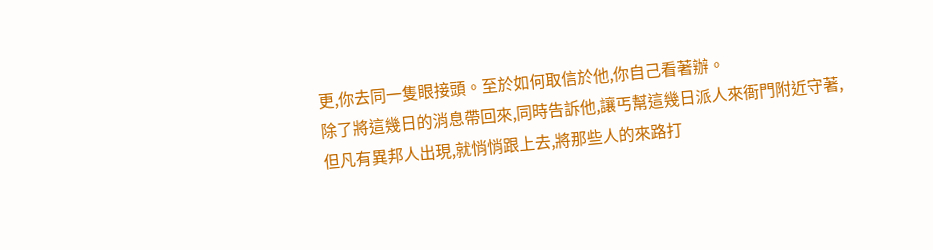更,你去同一隻眼接頭。至於如何取信於他,你自己看著辦。
除了將這幾日的消息帶回來,同時告訴他,讓丐幫這幾日派人來衙門附近守著,但凡有異邦人出現,就悄悄跟上去,將那些人的來路打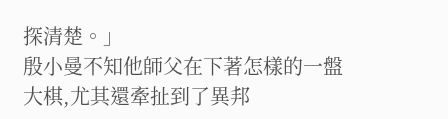探清楚。」
殷小曼不知他師父在下著怎樣的一盤大棋,尤其還牽扯到了異邦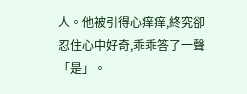人。他被引得心痒痒,終究卻忍住心中好奇,乖乖答了一聲「是」。